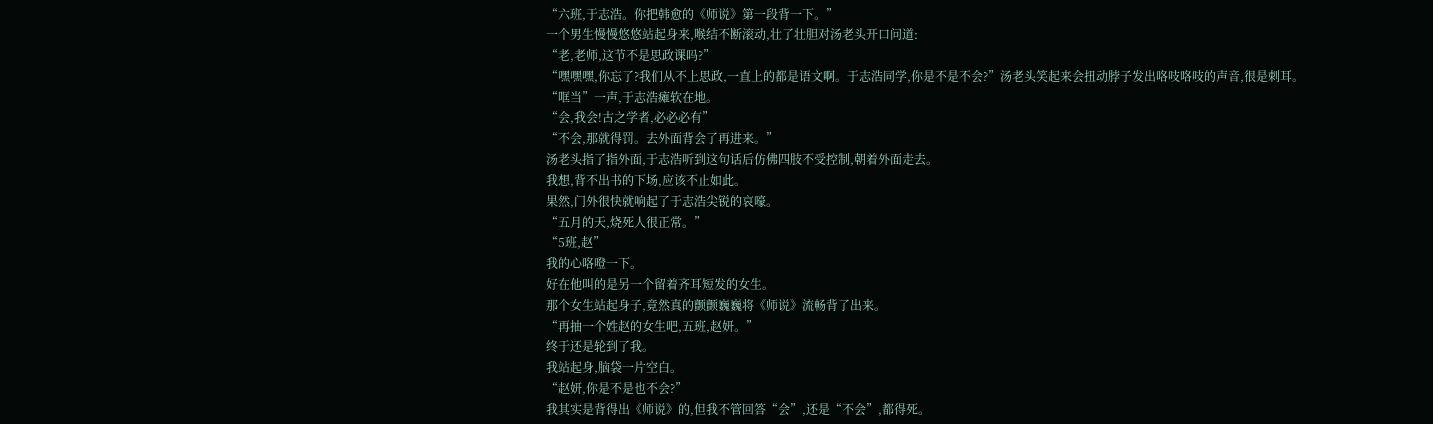“六班,于志浩。你把韩愈的《师说》第一段背一下。”
一个男生慢慢悠悠站起身来,喉结不断滚动,壮了壮胆对汤老头开口问道:
“老,老师,这节不是思政课吗?”
“嘿嘿嘿,你忘了?我们从不上思政,一直上的都是语文啊。于志浩同学,你是不是不会?”汤老头笑起来会扭动脖子发出咯吱咯吱的声音,很是刺耳。
“哐当”一声,于志浩瘫软在地。
“会,我会!古之学者,必必必有”
“不会,那就得罚。去外面背会了再进来。”
汤老头指了指外面,于志浩听到这句话后仿佛四肢不受控制,朝着外面走去。
我想,背不出书的下场,应该不止如此。
果然,门外很快就响起了于志浩尖锐的哀嚎。
“五月的天,烧死人很正常。”
“5班,赵”
我的心咯噔一下。
好在他叫的是另一个留着齐耳短发的女生。
那个女生站起身子,竟然真的颤颤巍巍将《师说》流畅背了出来。
“再抽一个姓赵的女生吧,五班,赵妍。”
终于还是轮到了我。
我站起身,脑袋一片空白。
“赵妍,你是不是也不会?”
我其实是背得出《师说》的,但我不管回答“会”,还是“不会”,都得死。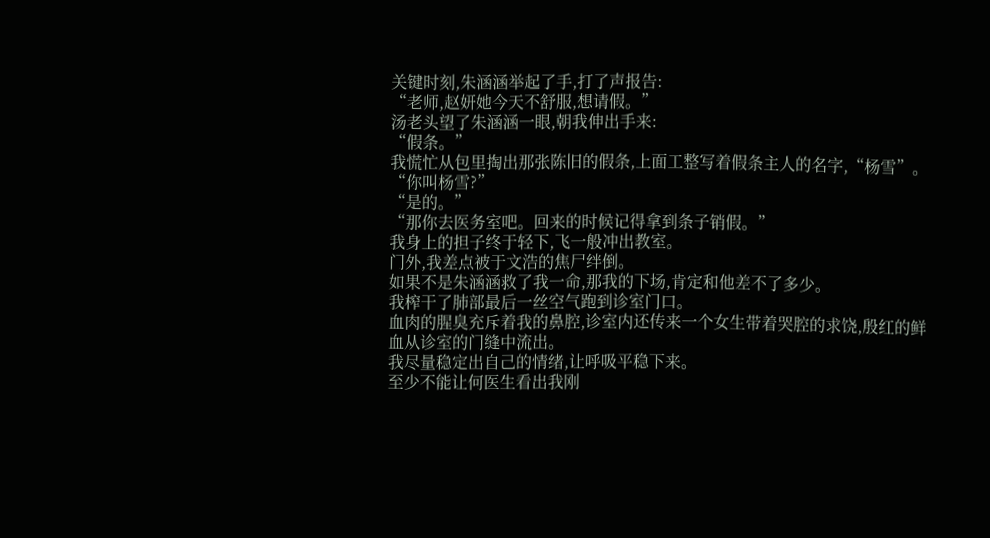关键时刻,朱涵涵举起了手,打了声报告:
“老师,赵妍她今天不舒服,想请假。”
汤老头望了朱涵涵一眼,朝我伸出手来:
“假条。”
我慌忙从包里掏出那张陈旧的假条,上面工整写着假条主人的名字,“杨雪”。
“你叫杨雪?”
“是的。”
“那你去医务室吧。回来的时候记得拿到条子销假。”
我身上的担子终于轻下,飞一般冲出教室。
门外,我差点被于文浩的焦尸绊倒。
如果不是朱涵涵救了我一命,那我的下场,肯定和他差不了多少。
我榨干了肺部最后一丝空气跑到诊室门口。
血肉的腥臭充斥着我的鼻腔,诊室内还传来一个女生带着哭腔的求饶,殷红的鲜血从诊室的门缝中流出。
我尽量稳定出自己的情绪,让呼吸平稳下来。
至少不能让何医生看出我刚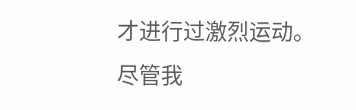才进行过激烈运动。
尽管我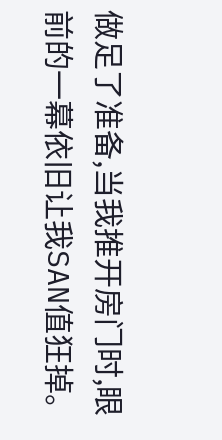做足了准备,当我推开房门时,眼前的一幕依旧让我SAN值狂掉。